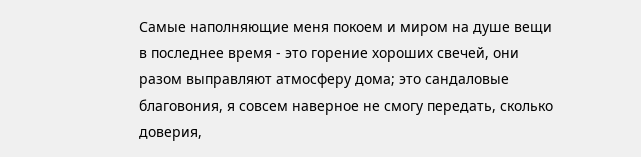Самые наполняющие меня покоем и миром на душе вещи в последнее время - это горение хороших свечей, они разом выправляют атмосферу дома; это сандаловые благовония, я совсем наверное не смогу передать, сколько доверия,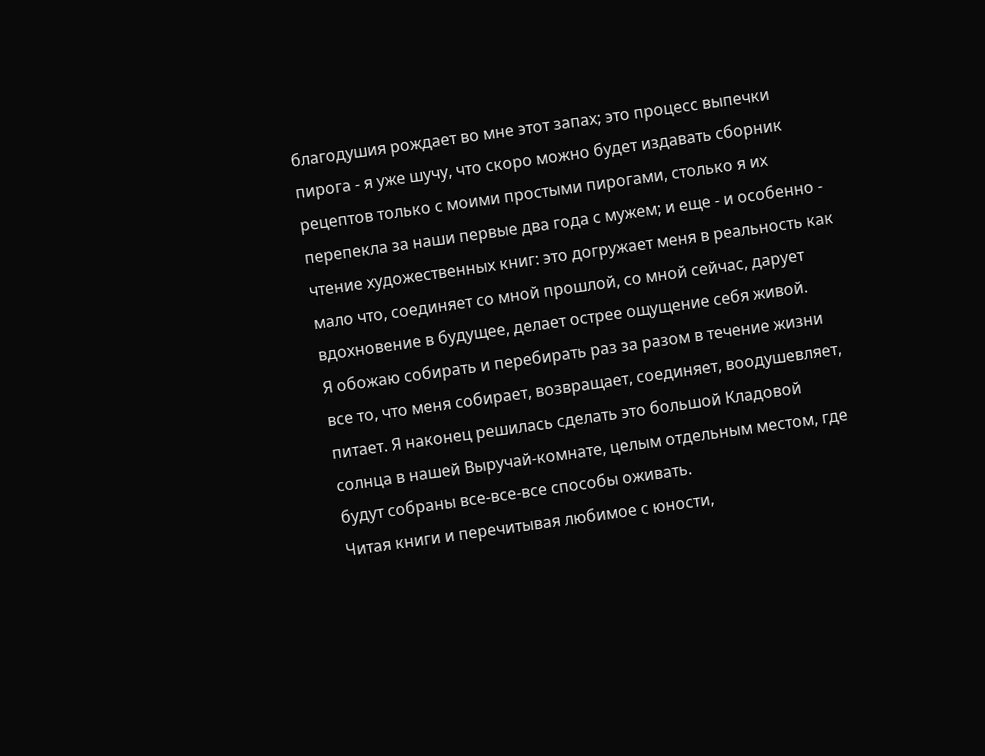благодушия рождает во мне этот запах; это процесс выпечки пирога - я уже шучу, что скоро можно будет издавать сборник рецептов только с моими простыми пирогами, столько я их перепекла за наши первые два года с мужем; и еще - и особенно - чтение художественных книг: это догружает меня в реальность как мало что, соединяет со мной прошлой, со мной сейчас, дарует вдохновение в будущее, делает острее ощущение себя живой.
Я обожаю собирать и перебирать раз за разом в течение жизни все то, что меня собирает, возвращает, соединяет, воодушевляет, питает. Я наконец решилась сделать это большой Кладовой солнца в нашей Выручай-комнате, целым отдельным местом, где будут собраны все-все-все способы оживать.
Читая книги и перечитывая любимое с юности,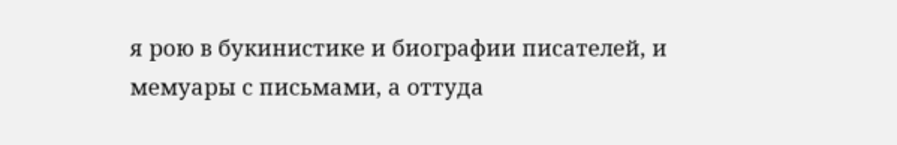я рою в букинистике и биографии писателей, и мемуары с письмами, а оттуда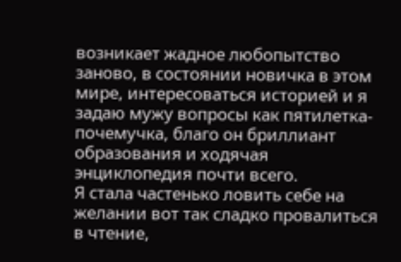возникает жадное любопытство заново, в состоянии новичка в этом мире, интересоваться историей и я задаю мужу вопросы как пятилетка-почемучка, благо он бриллиант образования и ходячая энциклопедия почти всего.
Я стала частенько ловить себе на желании вот так сладко провалиться в чтение,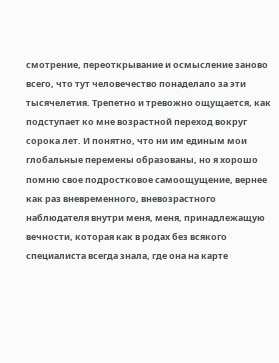смотрение, переоткрывание и осмысление заново всего, что тут человечество понаделало за эти тысячелетия. Трепетно и тревожно ощущается, как подступает ко мне возрастной переход вокруг сорока лет. И понятно, что ни им единым мои глобальные перемены образованы, но я хорошо помню свое подростковое самоощущение, вернее как раз вневременного, вневозрастного наблюдателя внутри меня, меня, принадлежащую вечности, которая как в родах без всякого специалиста всегда знала, где она на карте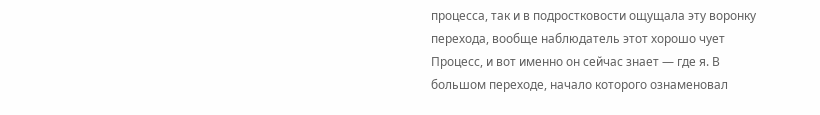процесса, так и в подростковости ощущала эту воронку перехода, вообще наблюдатель этот хорошо чует Процесс, и вот именно он сейчас знает — где я. В большом переходе, начало которого ознаменовал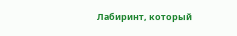Лабиринт, который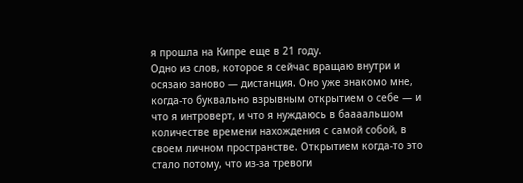я прошла на Кипре еще в 21 году.
Одно из слов, которое я сейчас вращаю внутри и осязаю заново — дистанция. Оно уже знакомо мне, когда-то буквально взрывным открытием о себе — и что я интроверт, и что я нуждаюсь в баааальшом количестве времени нахождения с самой собой, в своем личном пространстве. Открытием когда-то это стало потому, что из-за тревоги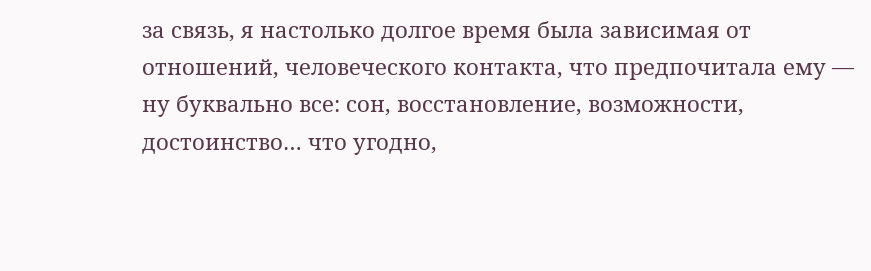за связь, я настолько долгое время была зависимая от отношений, человеческого контакта, что предпочитала ему — ну буквально все: сон, восстановление, возможности, достоинство… что угодно,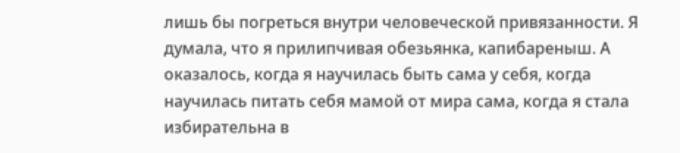лишь бы погреться внутри человеческой привязанности. Я думала, что я прилипчивая обезьянка, капибареныш. А оказалось, когда я научилась быть сама у себя, когда научилась питать себя мамой от мира сама, когда я стала избирательна в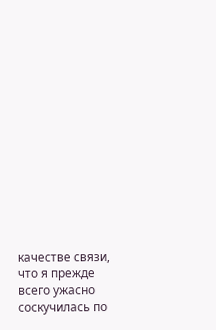качестве связи, что я прежде всего ужасно соскучилась по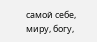самой себе, миру, богу,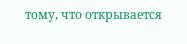тому, что открывается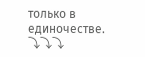только в единочестве.
⤵⤵⤵